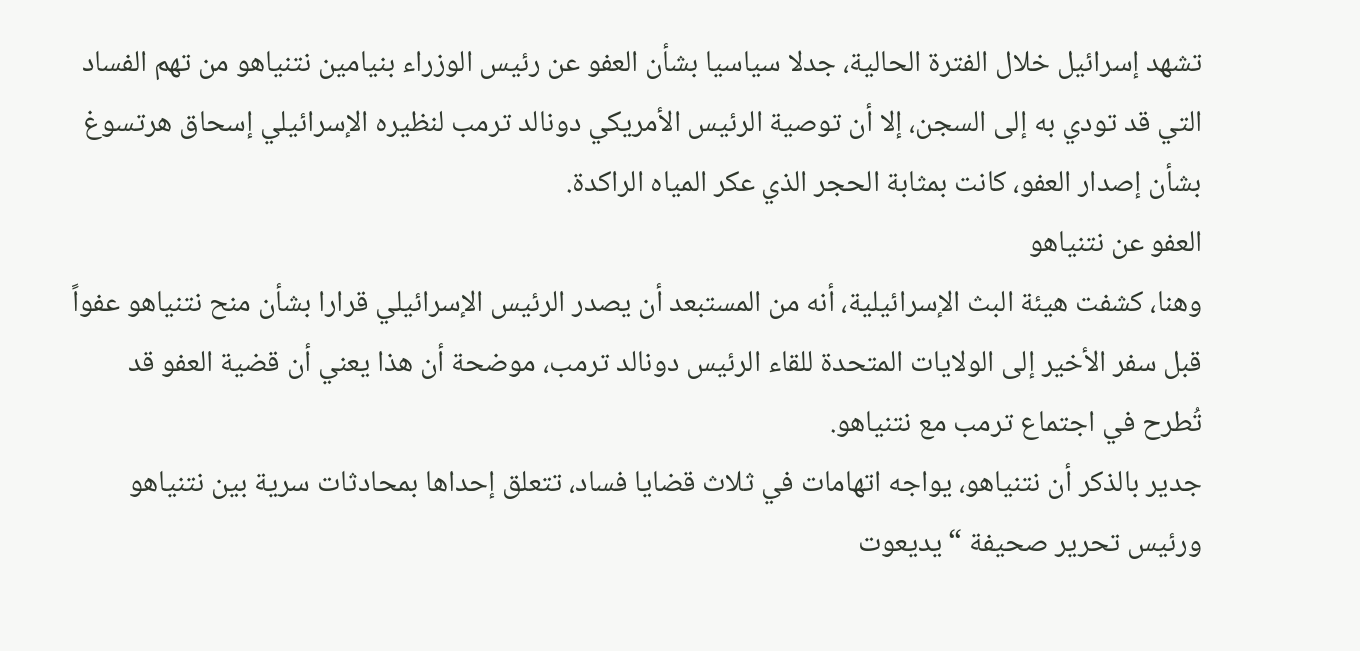تشهد إسرائيل خلال الفترة الحالية، جدلا سياسيا بشأن العفو عن رئيس الوزراء بنيامين نتنياهو من تهم الفساد التي قد تودي به إلى السجن، إلا أن توصية الرئيس الأمريكي دونالد ترمب لنظيره الإسرائيلي إسحاق هرتسوغ بشأن إصدار العفو، كانت بمثابة الحجر الذي عكر المياه الراكدة.
العفو عن نتنياهو
وهنا، كشفت هيئة البث الإسرائيلية، أنه من المستبعد أن يصدر الرئيس الإسرائيلي قرارا بشأن منح نتنياهو عفواً قبل سفر الأخير إلى الولايات المتحدة للقاء الرئيس دونالد ترمب، موضحة أن هذا يعني أن قضية العفو قد تُطرح في اجتماع ترمب مع نتنياهو.
جدير بالذكر أن نتنياهو، يواجه اتهامات في ثلاث قضايا فساد، تتعلق إحداها بمحادثات سرية بين نتنياهو ورئيس تحرير صحيفة “يديعوت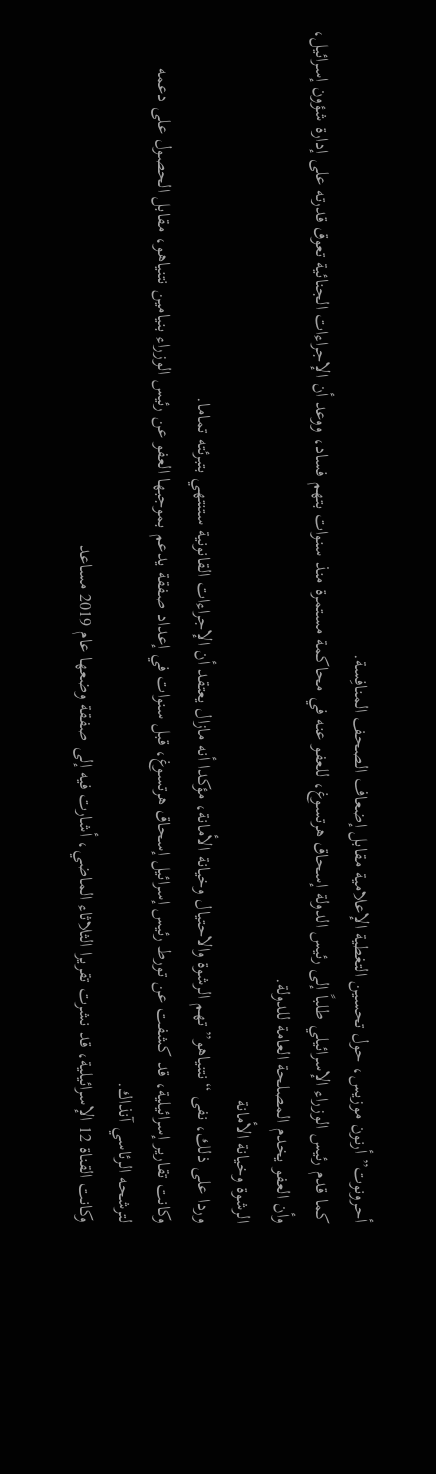أحرونوت” أرنون موزيس، حول تحسين التغطية الإعلامية مقابل إضعاف الصحف المنافِسة.
كما قدم رئيس الوزراء الإسرائيلي طلباً إلى رئيس الدولة إسحاق هرتسوغ، للعفو عنه في محاكمة مستمرة منذ سنوات بتهم فساد، ووعد أن الإجراءات الجنائية تعوق قدرته على إدارة شؤون إسرائيل، وأن العفو يخدم المصلحة العامة للدولة.
الرشوة وخيانة الأمانة
وردا على ذلك، نفى “نتنياهو” تهم الرشوة والاحتيال وخيانة الأمانة، مؤكدا أنه مازال يعتقد أن الإجراءات القانونية ستنتهي بتبرئته تماما.
وكانت تقارير إسرائيلية، قد كشفت عن تورط رئيس إسرائيل إسحاق هرتسوغ، قبل سنوات في إعداد صفقة يدعم بموجبها العفو عن رئيس الوزراء بنيامين نتنياهو، مقابل الحصول على دعمه لترشحه الرئاسي آنذاك.
وكانت القناة 12 الإسرائيلية، قد نشرت تقريرا الثلاثاء الماضي، أشارت فيه إلى صفقة وضعها عام 2019 مساعد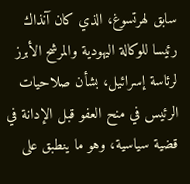سابق لهرتسوغ، الذي كان آنذاك رئيسا للوكالة اليهودية والمرشح الأبرز لرئاسة إسرائيل، بشأن صلاحيات الرئيس في منح العفو قبل الإدانة في قضية سياسية، وهو ما ينطبق على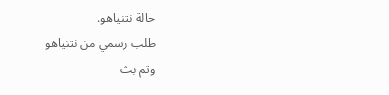حالة نتنياهو.
طلب رسمي من نتنياهو
وتم بث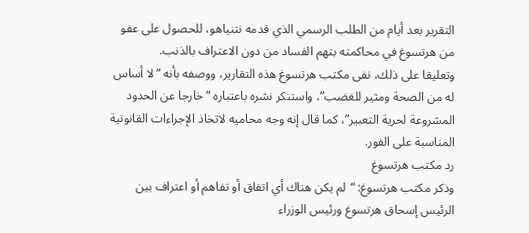التقرير بعد أيام من الطلب الرسمي الذي قدمه نتنياهو، للحصول على عفو من هرتسوغ في محاكمته بتهم الفساد من دون الاعتراف بالذنب.
وتعليقا على ذلك، نفى مكتب هرتسوغ هذه التقارير، ووصفه بأنه “لا أساس له من الصحة ومثير للغضب”، واستنكر نشره باعتباره “خارجا عن الحدود المشروعة لحرية التعبير”، كما قال إنه وجه محاميه لاتخاذ الإجراءات القانونية المناسبة على الفور.
رد مكتب هرتسوغ
وذكر مكتب هرتسوغ: “لم يكن هناك أي اتفاق أو تفاهم أو اعتراف بين الرئيس إسحاق هرتسوغ ورئيس الوزراء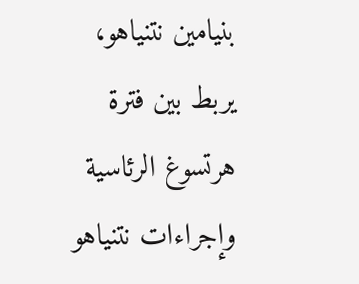بنيامين نتنياهو، يربط بين فترة هرتسوغ الرئاسية وإجراءات نتنياهو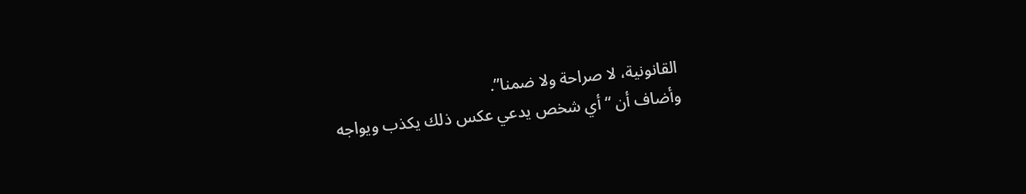القانونية، لا صراحة ولا ضمنا”.
وأضاف أن “أي شخص يدعي عكس ذلك يكذب ويواجه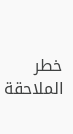خطر الملاحقة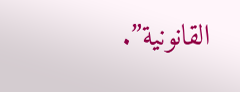القانونية”.